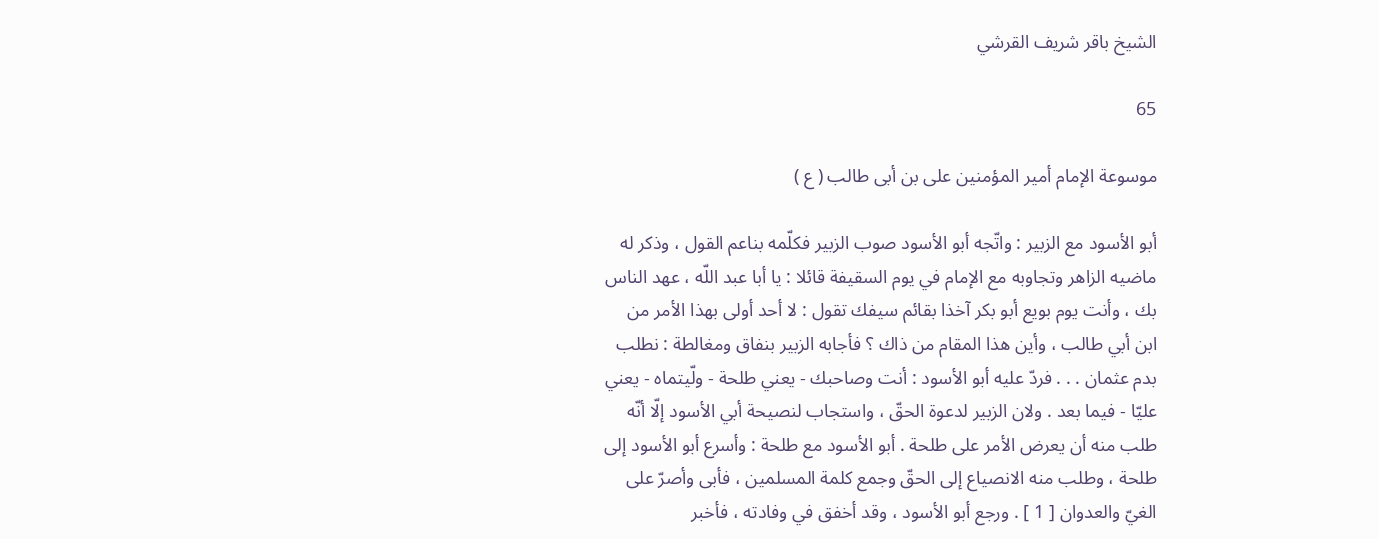الشيخ باقر شريف القرشي

65

موسوعة الإمام أمير المؤمنين على بن أبى طالب ( ع )

أبو الأسود مع الزبير : واتّجه أبو الأسود صوب الزبير فكلّمه بناعم القول ، وذكر له ماضيه الزاهر وتجاوبه مع الإمام في يوم السقيفة قائلا : يا أبا عبد اللّه ، عهد الناس بك ، وأنت يوم بويع أبو بكر آخذا بقائم سيفك تقول : لا أحد أولى بهذا الأمر من ابن أبي طالب ، وأين هذا المقام من ذاك ؟ فأجابه الزبير بنفاق ومغالطة : نطلب بدم عثمان . . . فردّ عليه أبو الأسود : أنت وصاحبك - يعني طلحة - ولّيتماه - يعني عليّا - فيما بعد . ولان الزبير لدعوة الحقّ ، واستجاب لنصيحة أبي الأسود إلّا أنّه طلب منه أن يعرض الأمر على طلحة . أبو الأسود مع طلحة : وأسرع أبو الأسود إلى طلحة ، وطلب منه الانصياع إلى الحقّ وجمع كلمة المسلمين ، فأبى وأصرّ على الغيّ والعدوان [ 1 ] . ورجع أبو الأسود ، وقد أخفق في وفادته ، فأخبر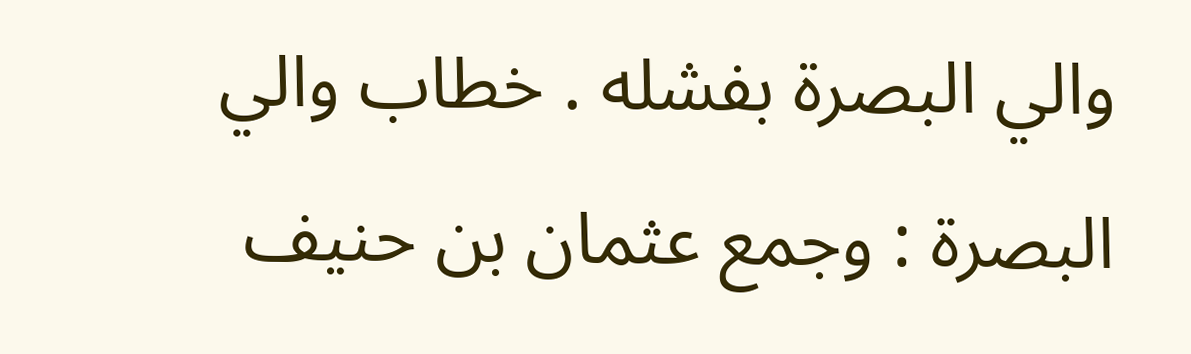والي البصرة بفشله . خطاب والي البصرة : وجمع عثمان بن حنيف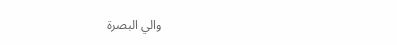والي البصرة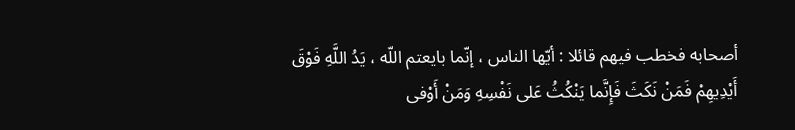أصحابه فخطب فيهم قائلا : أيّها الناس ، إنّما بايعتم اللّه ، يَدُ اللَّهِ فَوْقَ أَيْدِيهِمْ فَمَنْ نَكَثَ فَإِنَّما يَنْكُثُ عَلى نَفْسِهِ وَمَنْ أَوْفى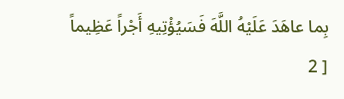بِما عاهَدَ عَلَيْهُ اللَّهَ فَسَيُؤْتِيهِ أَجْراً عَظِيماً [ 2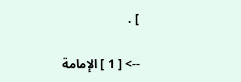] .

--> [ 1 ] الإمامة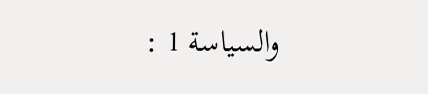والسياسة 1 :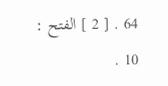64 . [ 2 ] الفتح : 10 .